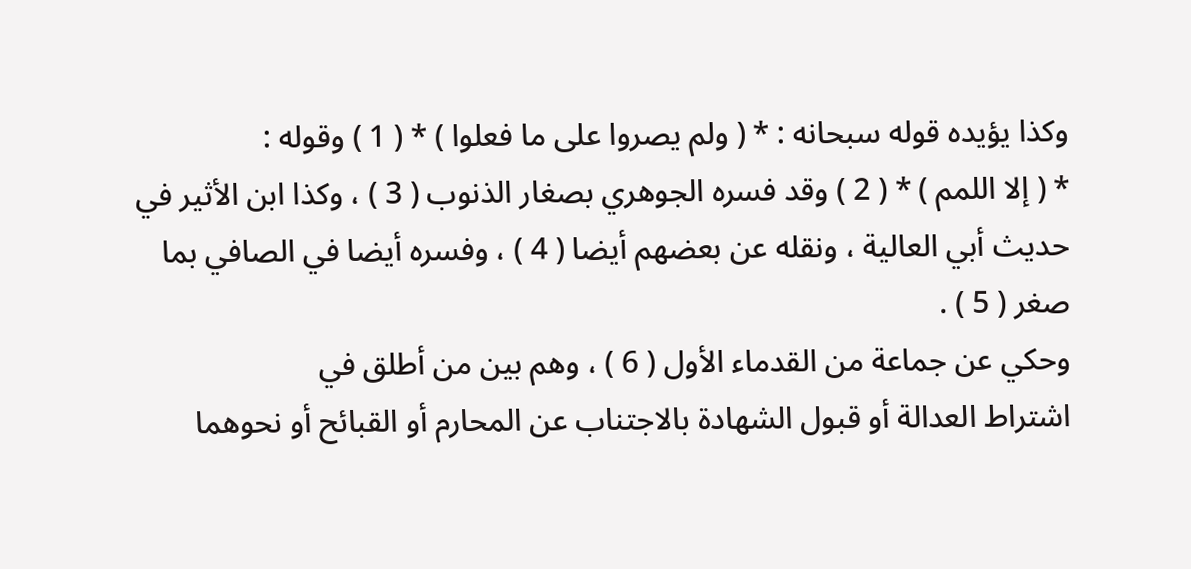وكذا يؤيده قوله سبحانه : * ( ولم يصروا على ما فعلوا ) * ( 1 ) وقوله :
* ( إلا اللمم ) * ( 2 ) وقد فسره الجوهري بصغار الذنوب ( 3 ) ، وكذا ابن الأثير في
حديث أبي العالية ، ونقله عن بعضهم أيضا ( 4 ) ، وفسره أيضا في الصافي بما
صغر ( 5 ) .
وحكي عن جماعة من القدماء الأول ( 6 ) ، وهم بين من أطلق في
اشتراط العدالة أو قبول الشهادة بالاجتناب عن المحارم أو القبائح أو نحوهما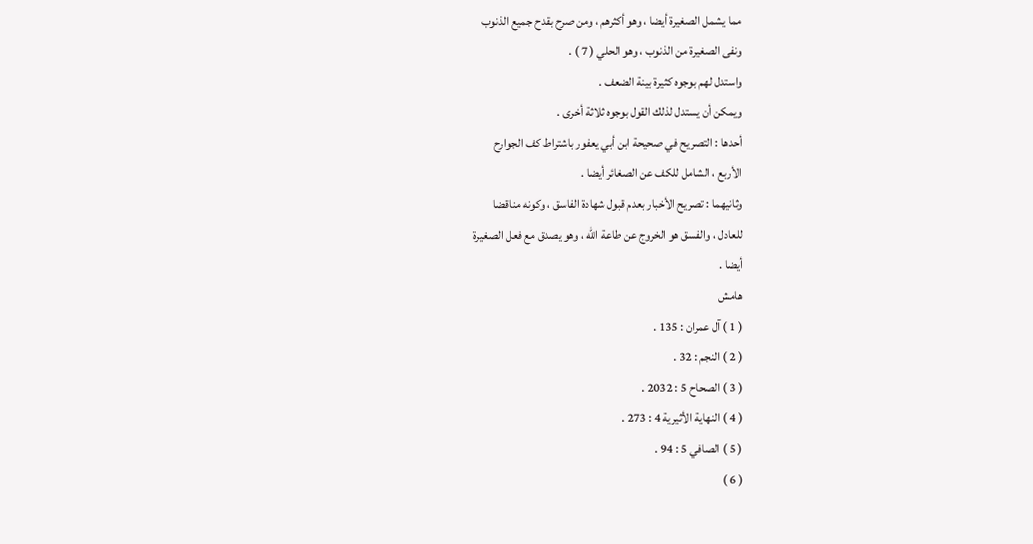مما يشمل الصغيرة أيضا ، وهو أكثرهم ، ومن صرح بقدح جميع الذنوب
ونفى الصغيرة من الذنوب ، وهو الحلي ( 7 ) .
واستدل لهم بوجوه كثيرة بينة الضعف .
ويمكن أن يستدل لذلك القول بوجوه ثلاثة أخرى .
أحدها : التصريح في صحيحة ابن أبي يعفور باشتراط كف الجوارح
الأربع ، الشامل للكف عن الصغائر أيضا .
وثانيهما : تصريح الأخبار بعدم قبول شهادة الفاسق ، وكونه مناقضا
للعادل ، والفسق هو الخروج عن طاعة الله ، وهو يصدق مع فعل الصغيرة
أيضا .
هامش
( 1 ) آل عمران : 135 .
( 2 ) النجم : 32 .
( 3 ) الصحاح 5 : 2032 .
( 4 ) النهاية الأثيرية 4 : 273 .
( 5 ) الصافي 5 : 94 .
( 6 )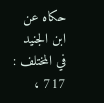حكاه عن ابن الجنيد في المختلف : 717 ،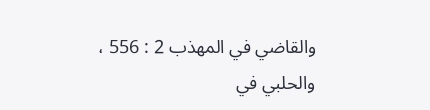والقاضي في المهذب 2 : 556 ،
والحلبي في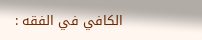الكافي في الفقه :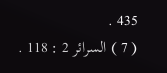435 .
( 7 ) السرائر 2 : 118 .